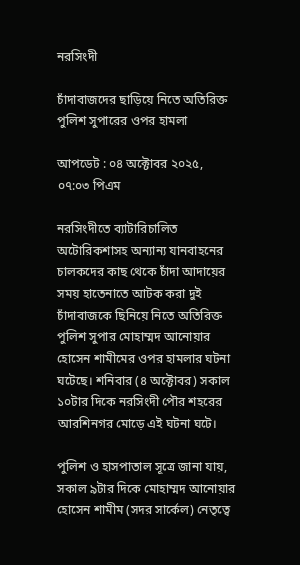নরসিংদী

চাঁদাবাজদের ছাড়িয়ে নিতে অতিরিক্ত পুলিশ সুপারের ওপর হামলা

আপডেট : ০৪ অক্টোবর ২০২৫, ০৭:০৩ পিএম

নরসিংদীতে ব্যাটারিচালিত অটোরিকশাসহ অন্যান্য যানবাহনের চালকদের কাছ থেকে চাঁদা আদায়ের সময় হাতেনাতে আটক করা দুই চাঁদাবাজকে ছিনিয়ে নিতে অতিরিক্ত পুলিশ সুপার মোহাম্মদ আনোয়ার হোসেন শামীমের ওপর হামলার ঘটনা ঘটেছে। শনিবার (৪ অক্টোবর) সকাল ১০টার দিকে নরসিংদী পৌর শহরের আরশিনগর মোড়ে এই ঘটনা ঘটে।

পুলিশ ও হাসপাতাল সূত্রে জানা যায়, সকাল ৯টার দিকে মোহাম্মদ আনোয়ার হোসেন শামীম (সদর সার্কেল) নেতৃত্বে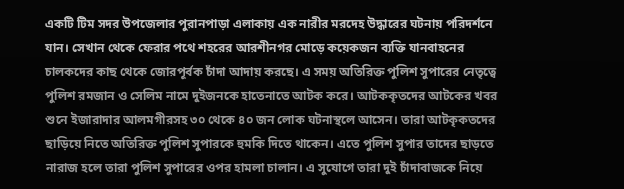একটি টিম সদর উপজেলার পুরানপাড়া এলাকায় এক নারীর মরদেহ উদ্ধারের ঘটনায় পরিদর্শনে যান। সেখান থেকে ফেরার পথে শহরের আরশীনগর মোড়ে কয়েকজন ব্যক্তি যানবাহনের চালকদের কাছ থেকে জোরপূর্বক চাঁদা আদায় করছে। এ সময় অতিরিক্ত পুলিশ সুপারের নেতৃত্বে পুলিশ রমজান ও সেলিম নামে দুইজনকে হাতেনাতে আটক করে। আটককৃতদের আটকের খবর শুনে ইজারাদার আলমগীরসহ ৩০ থেকে ৪০ জন লোক ঘটনাস্থলে আসেন। তারা আটকৃকতদের ছাড়িয়ে নিতে অতিরিক্ত পুলিশ সুপারকে হুমকি দিতে থাকেন। এতে পুলিশ সুপার তাদের ছাড়তে নারাজ হলে তারা পুলিশ সুপারের ওপর হামলা চালান। এ সুযোগে তারা দুই চাঁদাবাজকে নিয়ে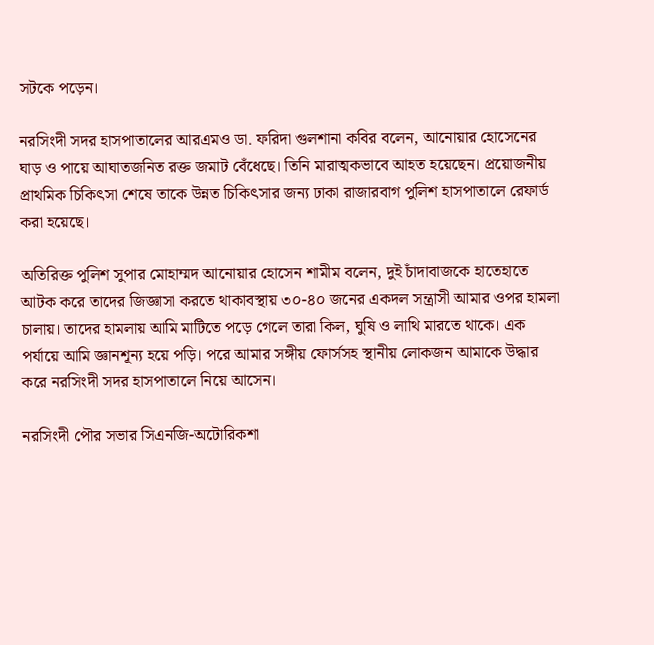সটকে পড়েন।

নরসিংদী সদর হাসপাতালের আরএমও ডা. ফরিদা গুলশানা কবির বলেন, আনোয়ার হোসেনের ঘাড় ও পায়ে আঘাতজনিত রক্ত জমাট বেঁধেছে। তিনি মারাত্মকভাবে আহত হয়েছেন। প্রয়োজনীয় প্রাথমিক চিকিৎসা শেষে তাকে উন্নত চিকিৎসার জন্য ঢাকা রাজারবাগ পুলিশ হাসপাতালে রেফার্ড করা হয়েছে।

অতিরিক্ত পুলিশ সুপার মোহাম্মদ আনোয়ার হোসেন শামীম বলেন, দুই চাঁদাবাজকে হাতেহাতে আটক করে তাদের জিজ্ঞাসা করতে থাকাবস্থায় ৩০-৪০ জনের একদল সন্ত্রাসী আমার ওপর হামলা চালায়। তাদের হামলায় আমি মাটিতে পড়ে গেলে তারা কিল, ঘুষি ও লাথি মারতে থাকে। এক পর্যায়ে আমি জ্ঞানশূন্য হয়ে পড়ি। পরে আমার সঙ্গীয় ফোর্সসহ স্থানীয় লোকজন আমাকে উদ্ধার করে নরসিংদী সদর হাসপাতালে নিয়ে আসেন।

নরসিংদী পৌর সভার সিএনজি-অটোরিকশা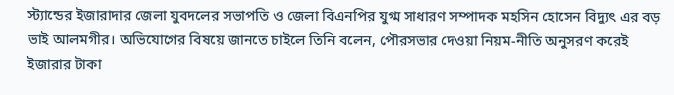স্ট্যান্ডের ইজারাদার জেলা যুবদলের সভাপতি ও জেলা বিএনপির যুগ্ম সাধারণ সম্পাদক মহসিন হোসেন বিদ্যুৎ এর বড় ভাই আলমগীর। অভিযোগের বিষয়ে জানতে চাইলে তিনি বলেন, পৌরসভার দেওয়া নিয়ম-নীতি অনুসরণ করেই ইজারার টাকা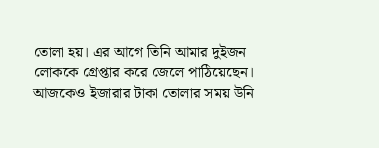তোলা হয়। এর আগে তিনি আমার দুইজন লোককে গ্রেপ্তার করে জেলে পাঠিয়েছেন। আজকেও ইজারার টাকা তোলার সময় উনি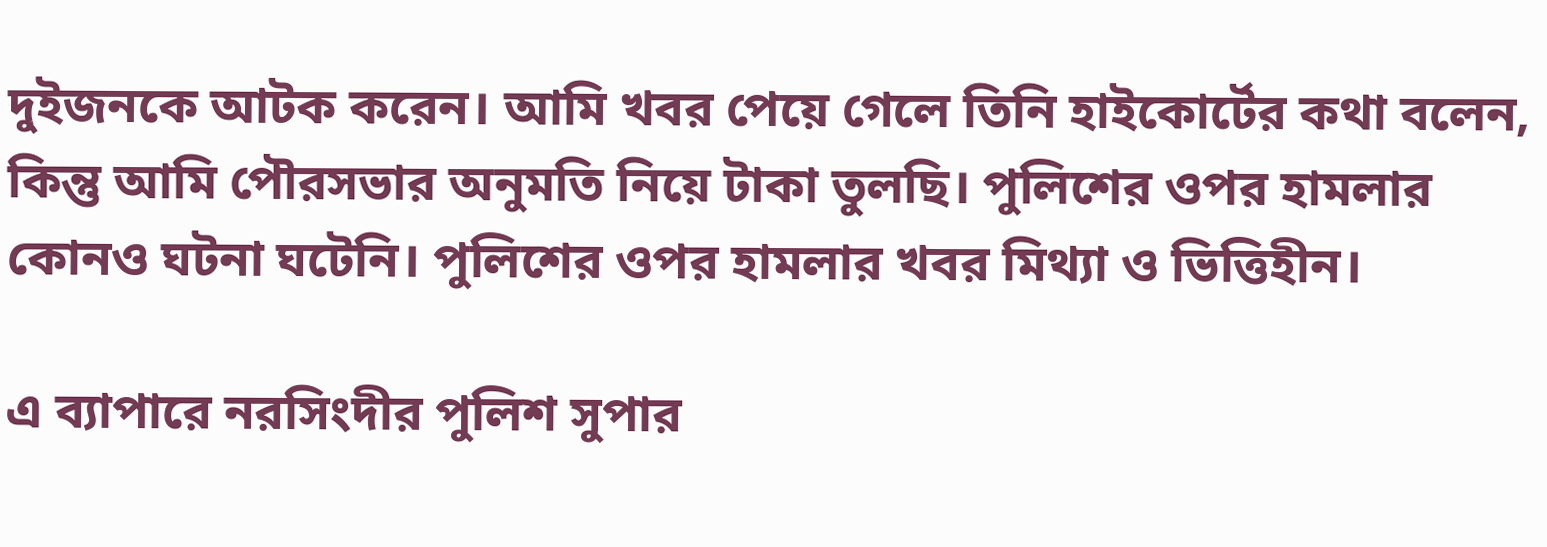দুইজনকে আটক করেন। আমি খবর পেয়ে গেলে তিনি হাইকোর্টের কথা বলেন, কিন্তু আমি পৌরসভার অনুমতি নিয়ে টাকা তুলছি। পুলিশের ওপর হামলার কোনও ঘটনা ঘটেনি। পুলিশের ওপর হামলার খবর মিথ্যা ও ভিত্তিহীন।

এ ব্যাপারে নরসিংদীর পুলিশ সুপার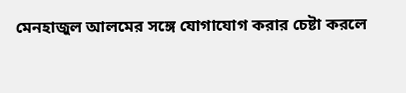মেনহাজুল আলমের সঙ্গে যোগাযোগ করার চেষ্টা করলে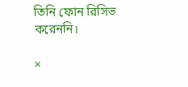তিনি ফোন রিসিভ করেননি।

×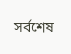সর্বশেষ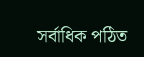সর্বাধিক পঠিত